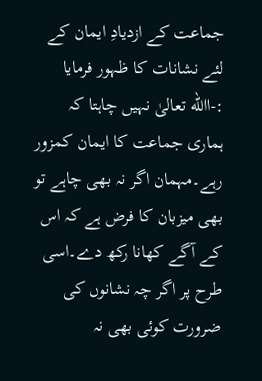جماعت کے ازدیادِ ایمان کے لئے نشانات کا ظہور فرمایا :-االله تعالیٰ نہیں چاہتا کہ ہماری جماعت کا ایمان کمزور رہے۔مہمان اگر نہ بھی چاہے تو بھی میزبان کا فرض ہے کہ اس کے آگے کھانا رکھ دے۔اسی طرح پر اگر چہ نشانوں کی ضرورت کوئی بھی نہ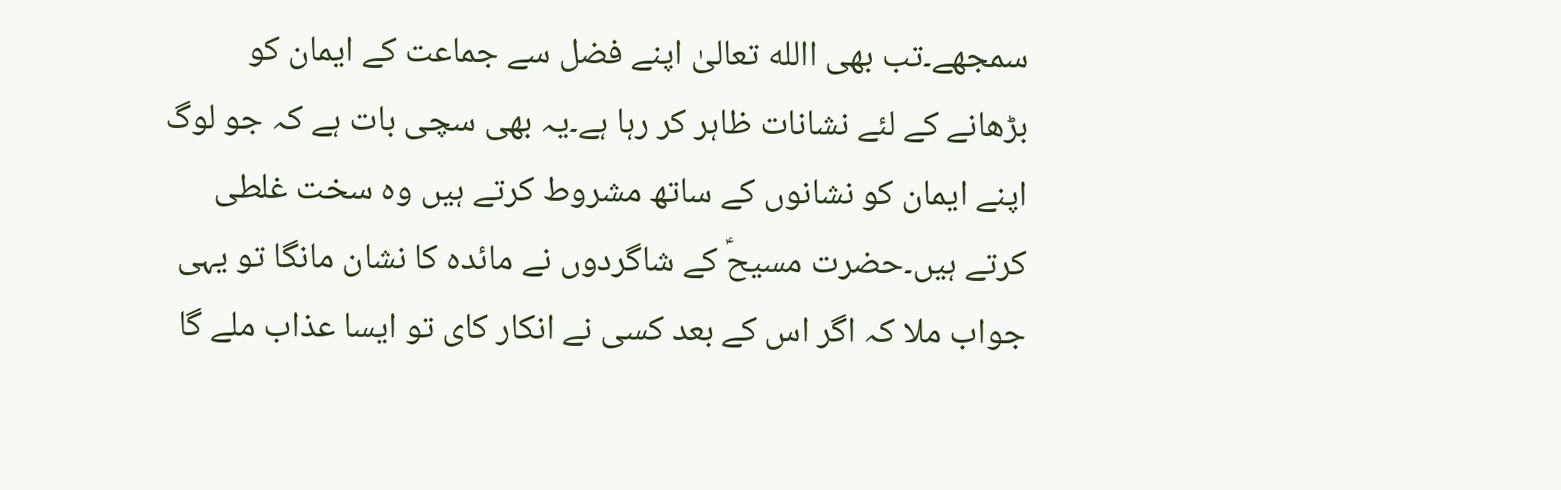سمجھے۔تب بھی االله تعالیٰ اپنے فضل سے جماعت کے ایمان کو بڑھانے کے لئے نشانات ظاہر کر رہا ہے۔یہ بھی سچی بات ہے کہ جو لوگ اپنے ایمان کو نشانوں کے ساتھ مشروط کرتے ہیں وہ سخت غلطی کرتے ہیں۔حضرت مسیحؑ کے شاگردوں نے مائدہ کا نشان مانگا تو یہی جواب ملا کہ اگر اس کے بعد کسی نے انکار کای تو ایسا عذاب ملے گا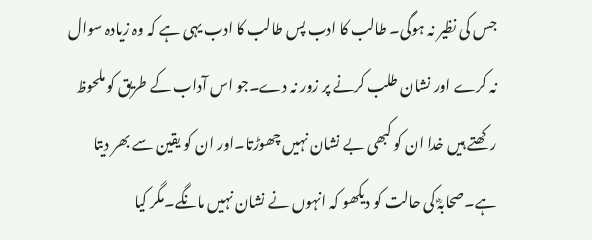جس کی نظیر نہ ہوگی۔ طالب کا ادب پس طالب کا ادب یہی ہے کہ وہ زیادہ سوال نہ کرے اور نشان طلب کرنے پر زور نہ دے۔جو اس آداب کے طریق کو ملحوظ رکھتے ہیں خدا ان کو کبھی بے نشان نہیں چھوڑتا۔اور ان کو یقین سے بھر دیتا ہے۔صحابہؓ کی حالت کو دیکھو کہ انہوں نے نشان نہیں مانگے۔مگر کیا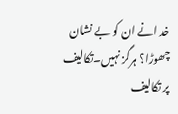خد انے ان کو بے نشان چھوڑا؟ ہرگز نہیں۔تکالیف پر تکالیف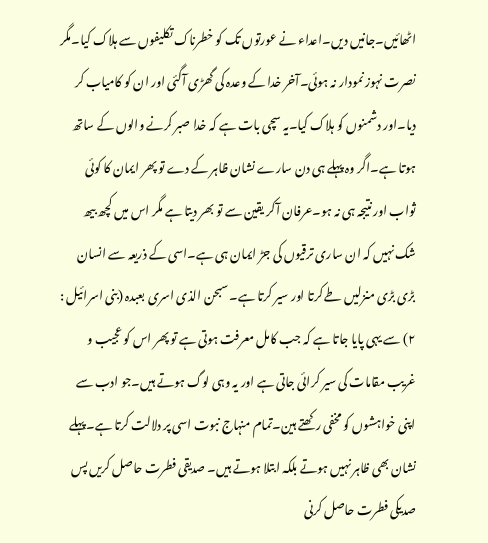اٹھائیں۔جانیں دیں۔اعداء نے عورتوں تک کو خطرناک تکلیفوں سے ہلاک کیا۔مگر نصرت نہوز نمودار نہ ہوئی۔آخر خدا کے وعدہ کی گھڑی آگئی اور ان کو کامیاب کر دیا۔اور دشمنوں کو ہلاک کیا۔یہ سچی بات ہے کہ خدا صبر کرنے والوں کے ساتھ ہوتا ہے۔اگر وہ پہلے ہی دن سارے نشان ظاہر کے دے تو پھر ایمان کا کوئی ثواب اور نتیجہ ہی نہ ہو۔عرفان آکر یقین سے تو بھر دیتا ہے مگر اس میں کچھ بیھ شک نہیں کہ ان ساری ترقیوں کی جڑ ایمان ہی ہے۔اسی کے ذریعہ سے انسان بڑی بڑی منزلیں طے کرتا اور سیر کرتا ہے۔ سبحن الذی اسری بعبدہ (بنی اسرائیل : ۲) سے یہی پایا جاتا ہے کہ جب کامل معرفت ہوتی ہے تو پھر اس کو عجیب و غریب مقامات کی سیر کرائی جاتی ہے اور یہ وہی لوگ ہوتے ہیں۔جو ادب سے اپنی خواہشوں کو مخفی رکھتے ہین۔تمام منہاج نبوت اسی پر دلالت کرتا ہے۔پہلے نشان بھی ظاہر نہیں ہوتے بلکہ ابتلا ہوتے ہیں۔ صدیقی فطرت حاصل کریں پس صدیکی فطرت حاصل کرنی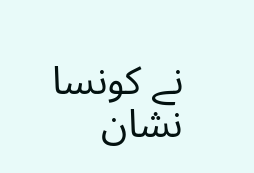نے کونسا نشان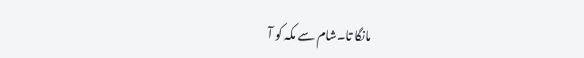مانگا تا۔شام سے مکہ کو آ